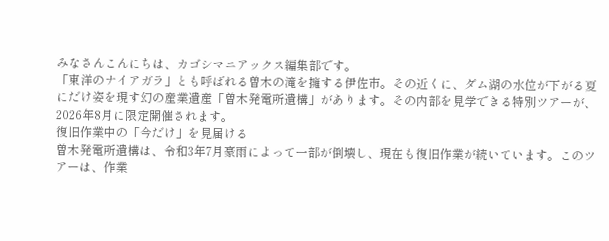みなさんこんにちは、カゴシマニアックス編集部です。
「東洋のナイアガラ」とも呼ばれる曽木の滝を擁する伊佐市。その近くに、ダム湖の水位が下がる夏にだけ姿を現す幻の産業遺産「曽木発電所遺構」があります。その内部を見学できる特別ツアーが、2026年8月に限定開催されます。
復旧作業中の「今だけ」を見届ける
曽木発電所遺構は、令和3年7月豪雨によって一部が倒壊し、現在も復旧作業が続いています。このツアーは、作業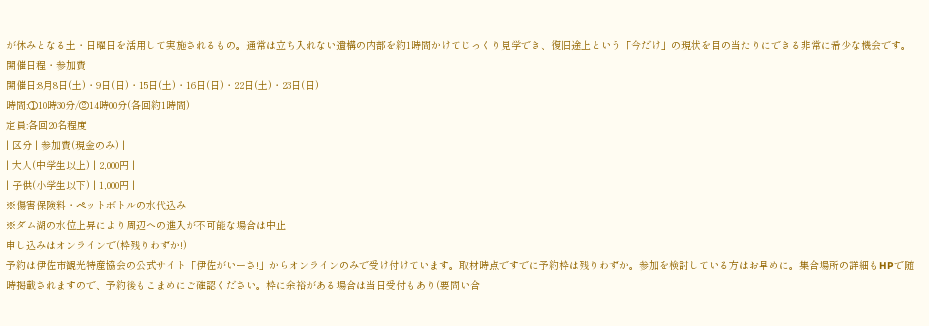が休みとなる土・日曜日を活用して実施されるもの。通常は立ち入れない遺構の内部を約1時間かけてじっくり見学でき、復旧途上という「今だけ」の現状を目の当たりにできる非常に希少な機会です。
開催日程・参加費
開催日:8月8日(土)・9日(日)・15日(土)・16日(日)・22日(土)・23日(日)
時間:①10時30分/②14時00分(各回約1時間)
定員:各回20名程度
| 区分 | 参加費(現金のみ) |
| 大人(中学生以上) | 2,000円 |
| 子供(小学生以下) | 1,000円 |
※傷害保険料・ペットボトルの水代込み
※ダム湖の水位上昇により周辺への進入が不可能な場合は中止
申し込みはオンラインで(枠残りわずか!)
予約は伊佐市観光特産協会の公式サイト「伊佐がいーさ!」からオンラインのみで受け付けています。取材時点ですでに予約枠は残りわずか。参加を検討している方はお早めに。集合場所の詳細もHPで随時掲載されますので、予約後もこまめにご確認ください。枠に余裕がある場合は当日受付もあり(要問い合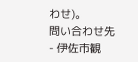わせ)。
問い合わせ先
- 伊佐市観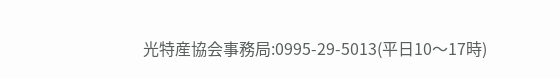光特産協会事務局:0995-29-5013(平日10〜17時)